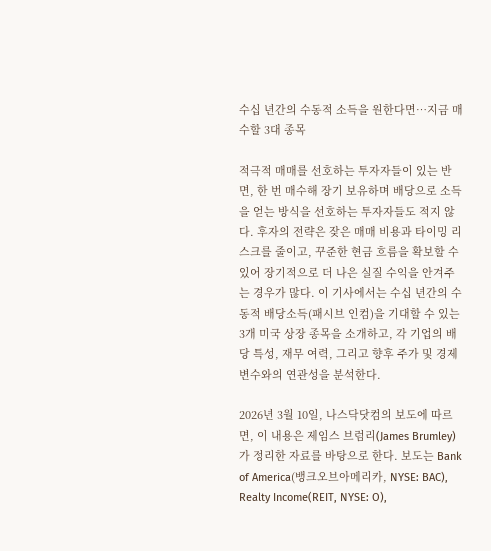수십 년간의 수동적 소득을 원한다면…지금 매수할 3대 종목

적극적 매매를 선호하는 투자자들이 있는 반면, 한 번 매수해 장기 보유하며 배당으로 소득을 얻는 방식을 선호하는 투자자들도 적지 않다. 후자의 전략은 잦은 매매 비용과 타이밍 리스크를 줄이고, 꾸준한 현금 흐름을 확보할 수 있어 장기적으로 더 나은 실질 수익을 안겨주는 경우가 많다. 이 기사에서는 수십 년간의 수동적 배당소득(패시브 인컴)을 기대할 수 있는 3개 미국 상장 종목을 소개하고, 각 기업의 배당 특성, 재무 여력, 그리고 향후 주가 및 경제 변수와의 연관성을 분석한다.

2026년 3월 10일, 나스닥닷컴의 보도에 따르면, 이 내용은 제임스 브럼리(James Brumley)가 정리한 자료를 바탕으로 한다. 보도는 Bank of America(뱅크오브아메리카, NYSE: BAC), Realty Income(REIT, NYSE: O),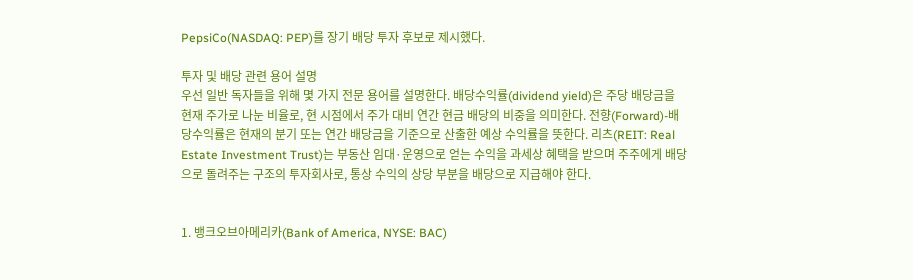PepsiCo(NASDAQ: PEP)를 장기 배당 투자 후보로 제시했다.

투자 및 배당 관련 용어 설명
우선 일반 독자들을 위해 몇 가지 전문 용어를 설명한다. 배당수익률(dividend yield)은 주당 배당금을 현재 주가로 나눈 비율로, 현 시점에서 주가 대비 연간 현금 배당의 비중을 의미한다. 전향(Forward)-배당수익률은 현재의 분기 또는 연간 배당금을 기준으로 산출한 예상 수익률을 뜻한다. 리츠(REIT: Real Estate Investment Trust)는 부동산 임대·운영으로 얻는 수익을 과세상 혜택을 받으며 주주에게 배당으로 돌려주는 구조의 투자회사로, 통상 수익의 상당 부분을 배당으로 지급해야 한다.


1. 뱅크오브아메리카(Bank of America, NYSE: BAC)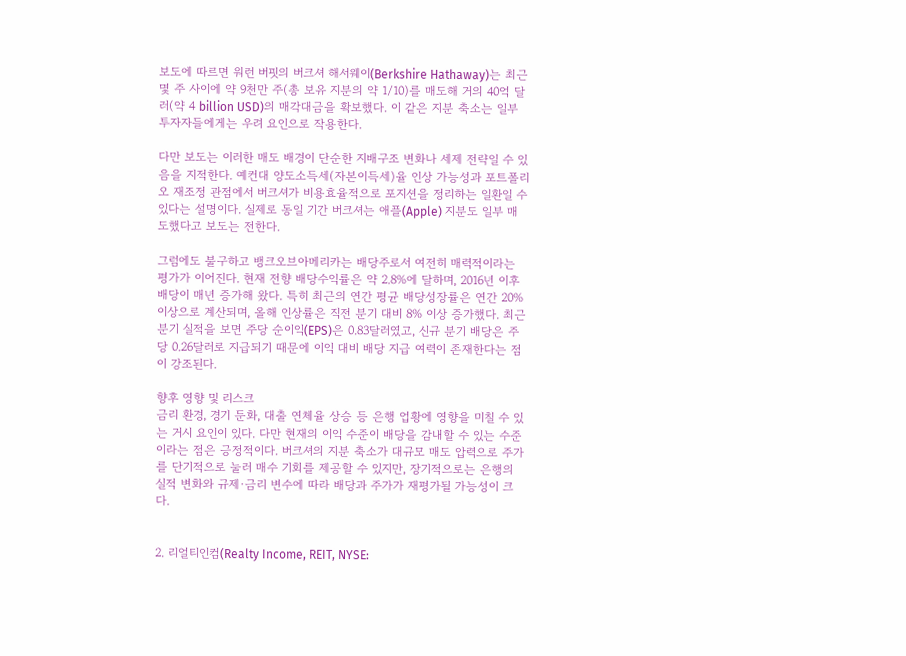보도에 따르면 워런 버핏의 버크셔 해서웨이(Berkshire Hathaway)는 최근 몇 주 사이에 약 9천만 주(총 보유 지분의 약 1/10)를 매도해 거의 40억 달러(약 4 billion USD)의 매각대금을 확보했다. 이 같은 지분 축소는 일부 투자자들에게는 우려 요인으로 작용한다.

다만 보도는 이러한 매도 배경이 단순한 지배구조 변화나 세제 전략일 수 있음을 지적한다. 예컨대 양도소득세(자본이득세)율 인상 가능성과 포트폴리오 재조정 관점에서 버크셔가 비용효율적으로 포지션을 정리하는 일환일 수 있다는 설명이다. 실제로 동일 기간 버크셔는 애플(Apple) 지분도 일부 매도했다고 보도는 전한다.

그럼에도 불구하고 뱅크오브아메리카는 배당주로서 여전히 매력적이라는 평가가 이어진다. 현재 전향 배당수익률은 약 2.8%에 달하며, 2016년 이후 배당이 매년 증가해 왔다. 특히 최근의 연간 평균 배당성장률은 연간 20% 이상으로 계산되며, 올해 인상률은 직전 분기 대비 8% 이상 증가했다. 최근 분기 실적을 보면 주당 순이익(EPS)은 0.83달러였고, 신규 분기 배당은 주당 0.26달러로 지급되기 때문에 이익 대비 배당 지급 여력이 존재한다는 점이 강조된다.

향후 영향 및 리스크
금리 환경, 경기 둔화, 대출 연체율 상승 등 은행 업황에 영향을 미칠 수 있는 거시 요인이 있다. 다만 현재의 이익 수준이 배당을 감내할 수 있는 수준이라는 점은 긍정적이다. 버크셔의 지분 축소가 대규모 매도 압력으로 주가를 단기적으로 눌러 매수 기회를 제공할 수 있지만, 장기적으로는 은행의 실적 변화와 규제·금리 변수에 따라 배당과 주가가 재평가될 가능성이 크다.


2. 리얼티인컴(Realty Income, REIT, NYSE: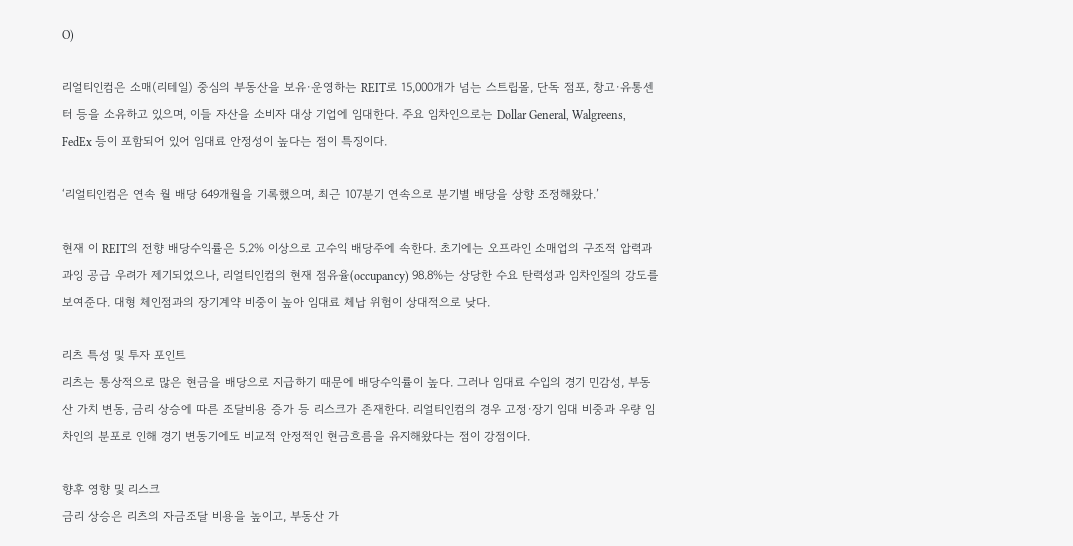O)

리얼티인컴은 소매(리테일) 중심의 부동산을 보유·운영하는 REIT로 15,000개가 넘는 스트립몰, 단독 점포, 창고·유통센터 등을 소유하고 있으며, 이들 자산을 소비자 대상 기업에 임대한다. 주요 임차인으로는 Dollar General, Walgreens, FedEx 등이 포함되어 있어 임대료 안정성이 높다는 점이 특징이다.

‘리얼티인컴은 연속 월 배당 649개월을 기록했으며, 최근 107분기 연속으로 분기별 배당을 상향 조정해왔다.’

현재 이 REIT의 전향 배당수익률은 5.2% 이상으로 고수익 배당주에 속한다. 초기에는 오프라인 소매업의 구조적 압력과 과잉 공급 우려가 제기되었으나, 리얼티인컴의 현재 점유율(occupancy) 98.8%는 상당한 수요 탄력성과 임차인질의 강도를 보여준다. 대형 체인점과의 장기계약 비중이 높아 임대료 체납 위험이 상대적으로 낮다.

리츠 특성 및 투자 포인트
리츠는 통상적으로 많은 현금을 배당으로 지급하기 때문에 배당수익률이 높다. 그러나 임대료 수입의 경기 민감성, 부동산 가치 변동, 금리 상승에 따른 조달비용 증가 등 리스크가 존재한다. 리얼티인컴의 경우 고정·장기 임대 비중과 우량 임차인의 분포로 인해 경기 변동기에도 비교적 안정적인 현금흐름을 유지해왔다는 점이 강점이다.

향후 영향 및 리스크
금리 상승은 리츠의 자금조달 비용을 높이고, 부동산 가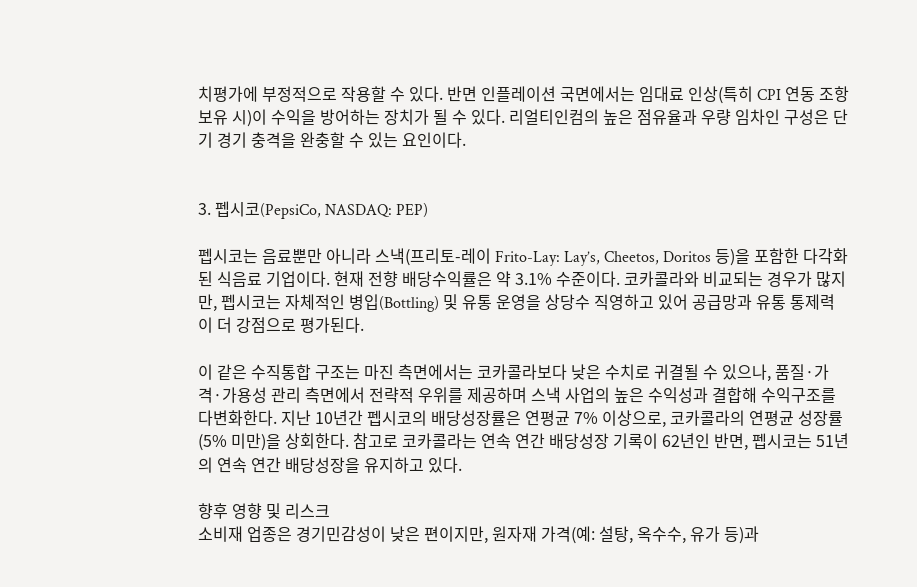치평가에 부정적으로 작용할 수 있다. 반면 인플레이션 국면에서는 임대료 인상(특히 CPI 연동 조항 보유 시)이 수익을 방어하는 장치가 될 수 있다. 리얼티인컴의 높은 점유율과 우량 임차인 구성은 단기 경기 충격을 완충할 수 있는 요인이다.


3. 펩시코(PepsiCo, NASDAQ: PEP)

펩시코는 음료뿐만 아니라 스낵(프리토-레이 Frito-Lay: Lay’s, Cheetos, Doritos 등)을 포함한 다각화된 식음료 기업이다. 현재 전향 배당수익률은 약 3.1% 수준이다. 코카콜라와 비교되는 경우가 많지만, 펩시코는 자체적인 병입(Bottling) 및 유통 운영을 상당수 직영하고 있어 공급망과 유통 통제력이 더 강점으로 평가된다.

이 같은 수직통합 구조는 마진 측면에서는 코카콜라보다 낮은 수치로 귀결될 수 있으나, 품질·가격·가용성 관리 측면에서 전략적 우위를 제공하며 스낵 사업의 높은 수익성과 결합해 수익구조를 다변화한다. 지난 10년간 펩시코의 배당성장률은 연평균 7% 이상으로, 코카콜라의 연평균 성장률(5% 미만)을 상회한다. 참고로 코카콜라는 연속 연간 배당성장 기록이 62년인 반면, 펩시코는 51년의 연속 연간 배당성장을 유지하고 있다.

향후 영향 및 리스크
소비재 업종은 경기민감성이 낮은 편이지만, 원자재 가격(예: 설탕, 옥수수, 유가 등)과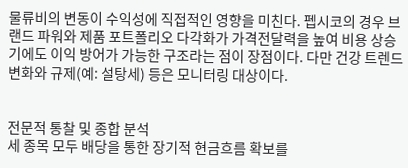물류비의 변동이 수익성에 직접적인 영향을 미친다. 펩시코의 경우 브랜드 파워와 제품 포트폴리오 다각화가 가격전달력을 높여 비용 상승기에도 이익 방어가 가능한 구조라는 점이 장점이다. 다만 건강 트렌드 변화와 규제(예: 설탕세) 등은 모니터링 대상이다.


전문적 통찰 및 종합 분석
세 종목 모두 배당을 통한 장기적 현금흐름 확보를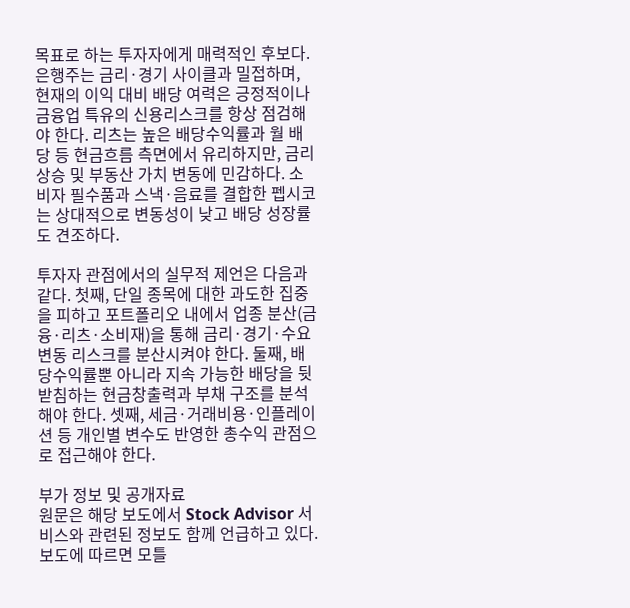목표로 하는 투자자에게 매력적인 후보다. 은행주는 금리·경기 사이클과 밀접하며, 현재의 이익 대비 배당 여력은 긍정적이나 금융업 특유의 신용리스크를 항상 점검해야 한다. 리츠는 높은 배당수익률과 월 배당 등 현금흐름 측면에서 유리하지만, 금리 상승 및 부동산 가치 변동에 민감하다. 소비자 필수품과 스낵·음료를 결합한 펩시코는 상대적으로 변동성이 낮고 배당 성장률도 견조하다.

투자자 관점에서의 실무적 제언은 다음과 같다. 첫째, 단일 종목에 대한 과도한 집중을 피하고 포트폴리오 내에서 업종 분산(금융·리츠·소비재)을 통해 금리·경기·수요변동 리스크를 분산시켜야 한다. 둘째, 배당수익률뿐 아니라 지속 가능한 배당을 뒷받침하는 현금창출력과 부채 구조를 분석해야 한다. 셋째, 세금·거래비용·인플레이션 등 개인별 변수도 반영한 총수익 관점으로 접근해야 한다.

부가 정보 및 공개자료
원문은 해당 보도에서 Stock Advisor 서비스와 관련된 정보도 함께 언급하고 있다. 보도에 따르면 모틀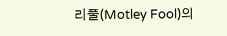리풀(Motley Fool)의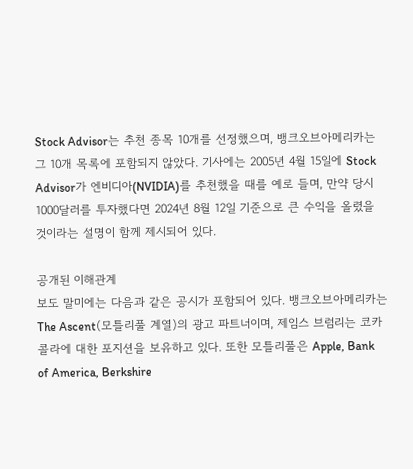Stock Advisor는 추천 종목 10개를 선정했으며, 뱅크오브아메리카는 그 10개 목록에 포함되지 않았다. 기사에는 2005년 4월 15일에 Stock Advisor가 엔비디아(NVIDIA)를 추천했을 때를 예로 들며, 만약 당시 1000달러를 투자했다면 2024년 8월 12일 기준으로 큰 수익을 올렸을 것이라는 설명이 함께 제시되어 있다.

공개된 이해관계
보도 말미에는 다음과 같은 공시가 포함되어 있다. 뱅크오브아메리카는 The Ascent(모틀리풀 계열)의 광고 파트너이며, 제임스 브럼리는 코카콜라에 대한 포지션을 보유하고 있다. 또한 모틀리풀은 Apple, Bank of America, Berkshire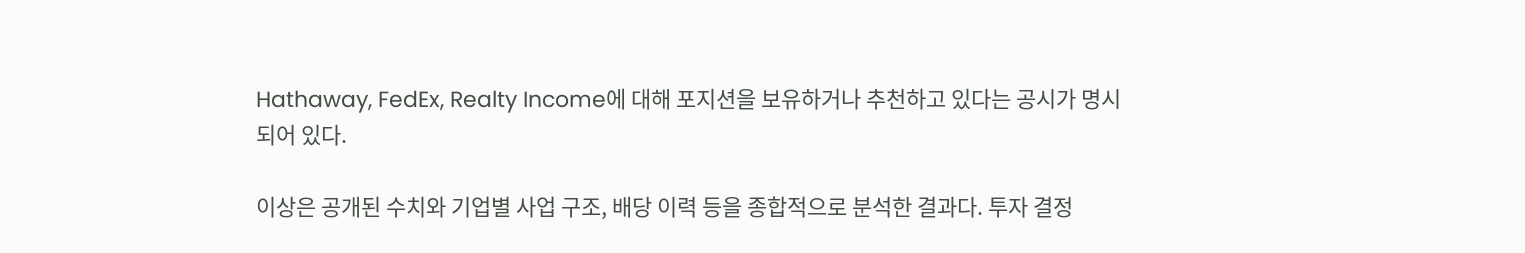Hathaway, FedEx, Realty Income에 대해 포지션을 보유하거나 추천하고 있다는 공시가 명시되어 있다.

이상은 공개된 수치와 기업별 사업 구조, 배당 이력 등을 종합적으로 분석한 결과다. 투자 결정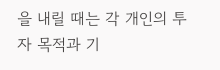을 내릴 때는 각 개인의 투자 목적과 기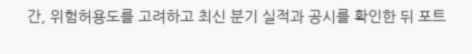간, 위험허용도를 고려하고 최신 분기 실적과 공시를 확인한 뒤 포트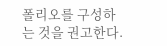폴리오를 구성하는 것을 권고한다.